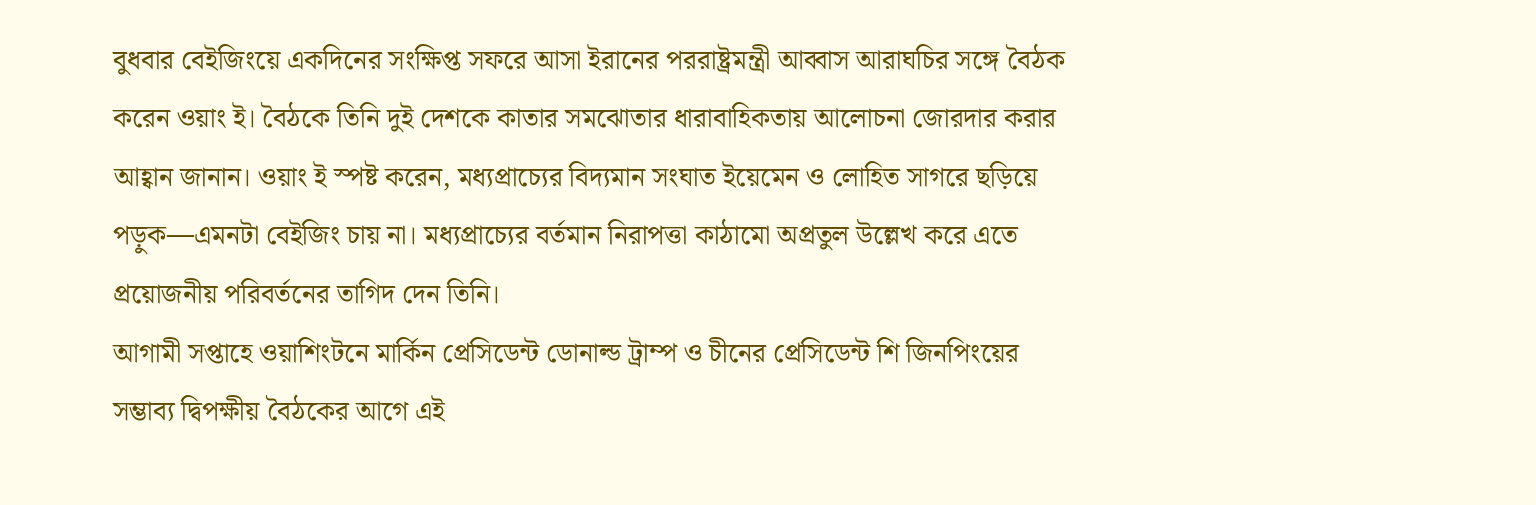বুধবার বেইজিংয়ে একদিনের সংক্ষিপ্ত সফরে আসা ইরানের পররাষ্ট্রমন্ত্রী আব্বাস আরাঘচির সঙ্গে বৈঠক করেন ওয়াং ই। বৈঠকে তিনি দুই দেশকে কাতার সমঝোতার ধারাবাহিকতায় আলোচনা জোরদার করার আহ্বান জানান। ওয়াং ই স্পষ্ট করেন, মধ্যপ্রাচ্যের বিদ্যমান সংঘাত ইয়েমেন ও লোহিত সাগরে ছড়িয়ে পড়ুক—এমনটা বেইজিং চায় না। মধ্যপ্রাচ্যের বর্তমান নিরাপত্তা কাঠামো অপ্রতুল উল্লেখ করে এতে প্রয়োজনীয় পরিবর্তনের তাগিদ দেন তিনি।
আগামী সপ্তাহে ওয়াশিংটনে মার্কিন প্রেসিডেন্ট ডোনাল্ড ট্রাম্প ও চীনের প্রেসিডেন্ট শি জিনপিংয়ের সম্ভাব্য দ্বিপক্ষীয় বৈঠকের আগে এই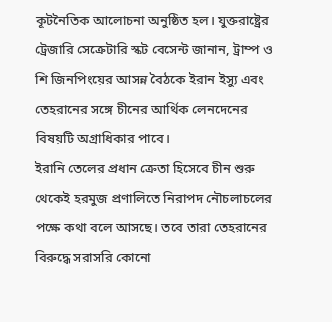কূটনৈতিক আলোচনা অনুষ্ঠিত হল। যুক্তরাষ্ট্রের ট্রেজারি সেক্রেটারি স্কট বেসেন্ট জানান, ট্রাম্প ও শি জিনপিংয়ের আসন্ন বৈঠকে ইরান ইস্যু এবং তেহরানের সঙ্গে চীনের আর্থিক লেনদেনের বিষয়টি অগ্রাধিকার পাবে।
ইরানি তেলের প্রধান ক্রেতা হিসেবে চীন শুরু থেকেই হরমুজ প্রণালিতে নিরাপদ নৌচলাচলের পক্ষে কথা বলে আসছে। তবে তারা তেহরানের বিরুদ্ধে সরাসরি কোনো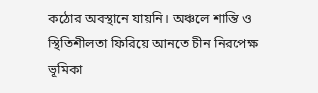কঠোর অবস্থানে যায়নি। অঞ্চলে শান্তি ও স্থিতিশীলতা ফিরিয়ে আনতে চীন নিরপেক্ষ ভূমিকা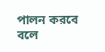পালন করবে বলে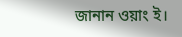জানান ওয়াং ই।